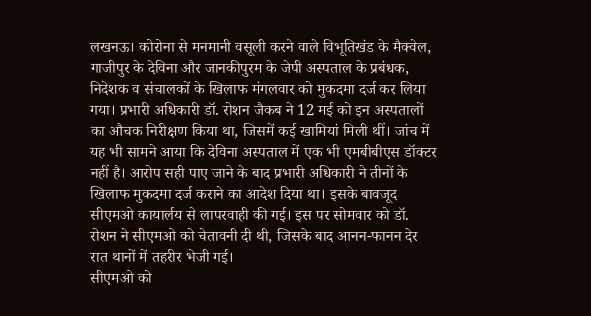लखनऊ। कोरोना से मनमानी वसूली करने वाले विभूतिखंड के मैक्वेल, गाजीपुर के देविना और जानकीपुरम के जेपी अस्पताल के प्रबंधक, निदेशक व संचालकों के खिलाफ मंगलवार को मुकदमा दर्ज कर लिया गया। प्रभारी अधिकारी डॉ. रोशन जैकब ने 12 मई को इन अस्पतालों का औचक निरीक्षण किया था, जिसमें कई खामियां मिली थीं। जांच में यह भी सामने आया कि देविना अस्पताल में एक भी एमबीबीएस डॉक्टर नहीं है। आरोप सही पाए जाने के बाद प्रभारी अधिकारी ने तीनों के खिलाफ मुकदमा दर्ज कराने का आदेश दिया था। इसके बावजूद सीएमओ कायार्लय से लापरवाही की गई। इस पर सोमवार को डॉ. रोशन ने सीएमओ को चेतावनी दी थी, जिसके बाद आनन-फानन देर रात थानों में तहरीर भेजी गई।
सीएमओ को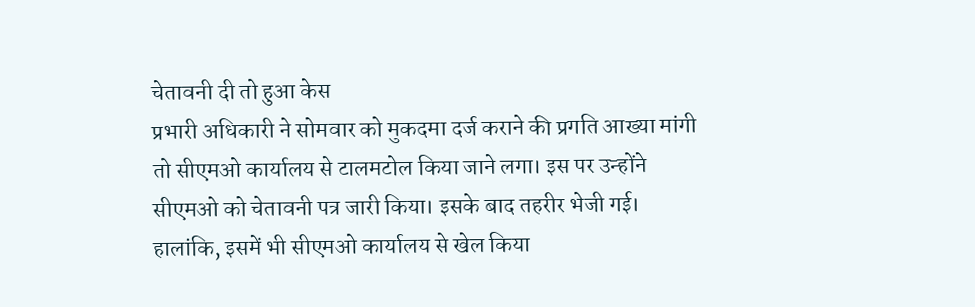चेतावनी दी तो हुआ केस
प्रभारी अधिकारी ने सोमवार को मुकदमा दर्ज कराने की प्रगति आख्या मांगी तो सीएमओ कार्यालय से टालमटोल किया जाने लगा। इस पर उन्होंने सीएमओ को चेतावनी पत्र जारी किया। इसके बाद तहरीर भेजी गई। हालांकि, इसमें भी सीएमओ कार्यालय से खेल किया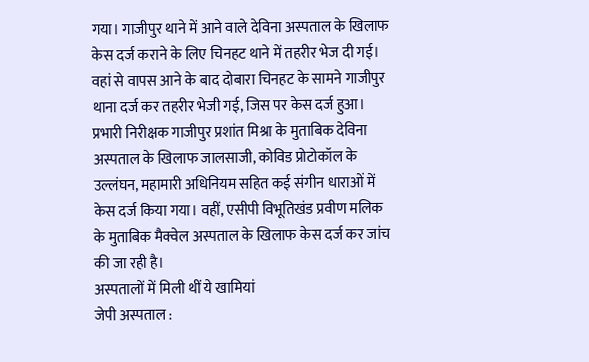गया। गाजीपुर थाने में आने वाले देविना अस्पताल के खिलाफ केस दर्ज कराने के लिए चिनहट थाने में तहरीर भेज दी गई। वहां से वापस आने के बाद दोबारा चिनहट के सामने गाजीपुर थाना दर्ज कर तहरीर भेजी गई, जिस पर केस दर्ज हुआ। प्रभारी निरीक्षक गाजीपुर प्रशांत मिश्रा के मुताबिक देविना अस्पताल के खिलाफ जालसाजी, कोविड प्रोटोकॉल के उल्लंघन, महामारी अधिनियम सहित कई संगीन धाराओं में केस दर्ज किया गया। वहीं, एसीपी विभूतिखंड प्रवीण मलिक के मुताबिक मैक्वेल अस्पताल के खिलाफ केस दर्ज कर जांच की जा रही है।
अस्पतालों में मिली थीं ये खामियां
जेपी अस्पताल :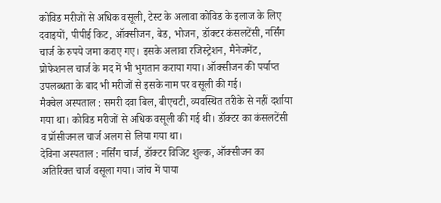कोविड मरीजों से अधिक वसूली, टेस्ट के अलावा कोविड के इलाज के लिए दवाइयों, पीपीई किट, ऑक्सीजन, बेड, भोजन, डॉक्टर कंसलटेंसी, नर्सिंग चार्ज के रुपये जमा कराए गए। इसके अलावा रजिस्ट्रेशन, मैनेजमेंट, प्रोफेशनल चार्ज के मद में भी भुगतान कराया गया। ऑक्सीजन की पर्याप्त उपलब्धता के बाद भी मरीजों से इसके नाम पर वसूली की गई।
मैक्वेल अस्पताल : समरी दवा बिल, बीएचटी, व्यवस्थित तरीके से नहीं दर्शाया गया था। कोविड मरीजों से अधिक वसूली की गई थी। डॉक्टर का कंसलटेंसी व प्रॉसीजनल चार्ज अलग से लिया गया था।
देविना अस्पताल : नर्सिंग चार्ज, डॉक्टर विजिट शुल्क, ऑक्सीजन का अतिरिक्त चार्ज वसूला गया। जांच में पाया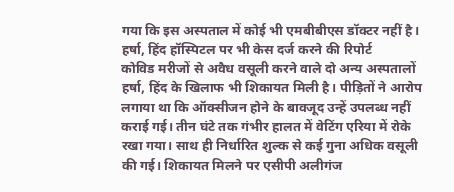गया कि इस अस्पताल में कोई भी एमबीबीएस डॉक्टर नहीं है।
हर्षा, हिंद हॉस्पिटल पर भी केस दर्ज करने की रिपोर्ट
कोविड मरीजों से अवैध वसूली करने वाले दो अन्य अस्पतालों हर्षा, हिंद के खिलाफ भी शिकायत मिली है। पीड़ितों ने आरोप लगाया था कि ऑक्सीजन होने के बावजूद उन्हें उपलब्ध नहीं कराई गई। तीन घंटे तक गंभीर हालत में वेटिंग एरिया में रोके रखा गया। साथ ही निर्धारित शुल्क से कई गुना अधिक वसूली की गई। शिकायत मिलने पर एसीपी अलीगंज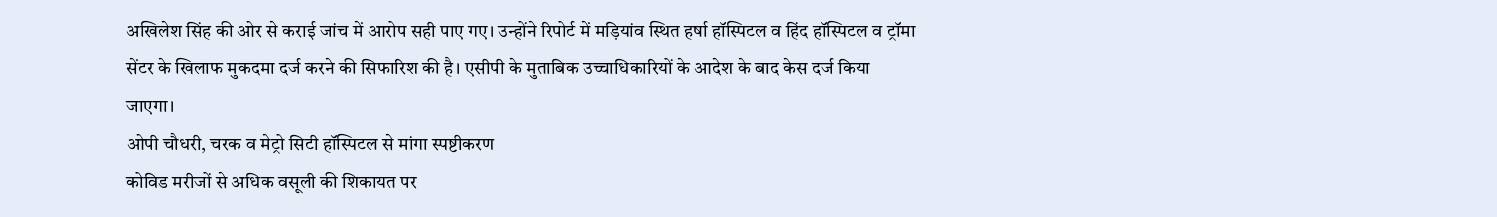अखिलेश सिंह की ओर से कराई जांच में आरोप सही पाए गए। उन्होंने रिपोर्ट में मड़ियांव स्थित हर्षा हॉस्पिटल व हिंद हॉस्पिटल व ट्रॉमा सेंटर के खिलाफ मुकदमा दर्ज करने की सिफारिश की है। एसीपी के मुताबिक उच्चाधिकारियों के आदेश के बाद केस दर्ज किया जाएगा।
ओपी चौधरी, चरक व मेट्रो सिटी हॉस्पिटल से मांगा स्पष्टीकरण
कोविड मरीजों से अधिक वसूली की शिकायत पर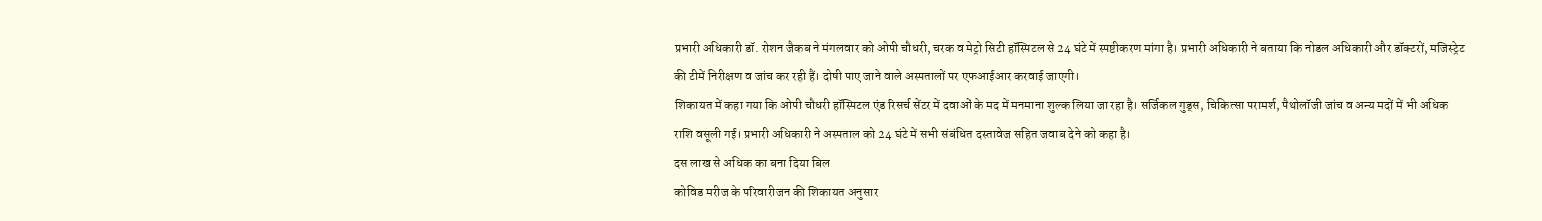प्रभारी अधिकारी डॉ. रोशन जैकब ने मंगलवार को ओपी चौधरी, चरक व मेट्रो सिटी हॉस्पिटल से 24 घंटे में स्पष्टीकरण मांगा है। प्रभारी अधिकारी ने बताया कि नोडल अधिकारी और डॉक्टरों, मजिस्ट्रेट की टीमें निरीक्षण व जांच कर रही हैं। दोषी पाए जाने वाले अस्पतालों पर एफआईआर करवाई जाएगी।
शिकायत में कहा गया कि ओपी चौधरी हॉस्पिटल एंड रिसर्च सेंटर में दवाओं के मद में मनमाना शुल्क लिया जा रहा है। सर्जिकल गुड्स, चिकित्सा परामर्श, पैथोलॉजी जांच व अन्य मदों में भी अधिक राशि वसूली गई। प्रभारी अधिकारी ने अस्पताल को 24 घंटे में सभी संबंधित दस्तावेज सहित जवाब देने को कहा है।
दस लाख से अधिक का बना दिया बिल
कोविड मरीज के परिवारीजन की शिकायत अनुसार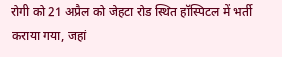रोगी को 21 अप्रैल को जेहटा रोड स्थित हॉस्पिटल में भर्ती कराया गया, जहां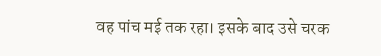वह पांच मई तक रहा। इसके बाद उसे चरक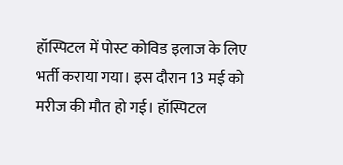हॉस्पिटल में पोस्ट कोविड इलाज के लिए भर्ती कराया गया। इस दौरान 13 मई को मरीज की मौत हो गई। हॉस्पिटल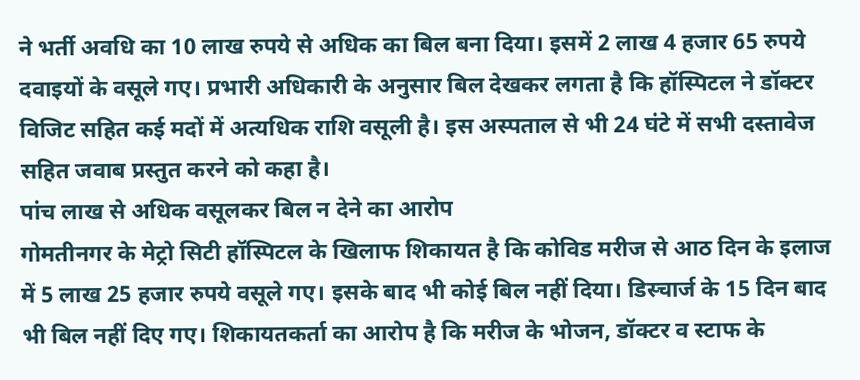ने भर्ती अवधि का 10 लाख रुपये से अधिक का बिल बना दिया। इसमें 2 लाख 4 हजार 65 रुपये दवाइयों के वसूले गए। प्रभारी अधिकारी के अनुसार बिल देखकर लगता है कि हॉस्पिटल ने डॉक्टर विजिट सहित कई मदों में अत्यधिक राशि वसूली है। इस अस्पताल से भी 24 घंटे में सभी दस्तावेज सहित जवाब प्रस्तुत करने को कहा है।
पांच लाख से अधिक वसूलकर बिल न देने का आरोप
गोमतीनगर के मेट्रो सिटी हॉस्पिटल के खिलाफ शिकायत है कि कोविड मरीज से आठ दिन के इलाज में 5 लाख 25 हजार रुपये वसूले गए। इसके बाद भी कोई बिल नहीं दिया। डिस्चार्ज के 15 दिन बाद भी बिल नहीं दिए गए। शिकायतकर्ता का आरोप है कि मरीज के भोजन, डॉक्टर व स्टाफ के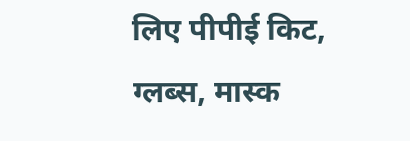लिए पीपीई किट, ग्लब्स, मास्क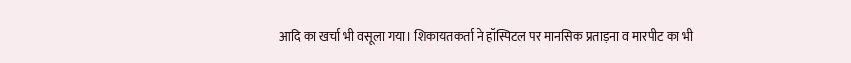आदि का खर्चा भी वसूला गया। शिकायतकर्ता ने हॉस्पिटल पर मानसिक प्रताड़ना व मारपीट का भी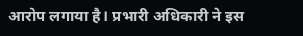आरोप लगाया है। प्रभारी अधिकारी ने इस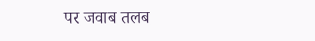पर जवाब तलब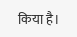किया है।